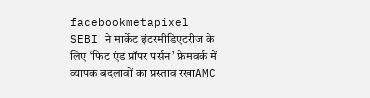facebookmetapixel
SEBI ने मार्केट इंटरमीडिएटरीज के लिए ‘फिट एंड प्रॉपर पर्सन’ फ्रेमवर्क में व्यापक बदलावों का प्रस्ताव रखाAMC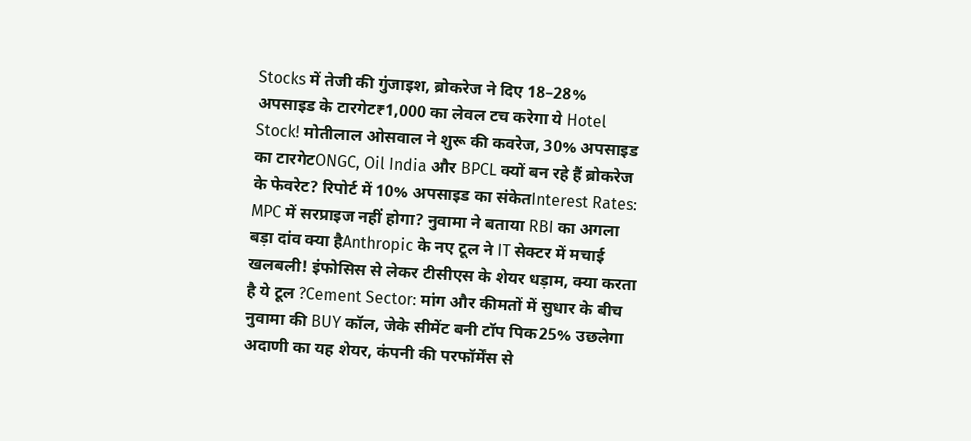Stocks में तेजी की गुंजाइश, ब्रोकरेज ने दिए 18–28% अपसाइड के टारगेट₹1,000 का लेवल टच करेगा ये Hotel Stock! मोतीलाल ओसवाल ने शुरू की कवरेज, 30% अपसाइड का टारगेटONGC, Oil India और BPCL क्यों बन रहे हैं ब्रोकरेज के फेवरेट? रिपोर्ट में 10% अपसाइड का संकेतInterest Rates: MPC में सरप्राइज नहीं होगा? नुवामा ने बताया RBI का अगला बड़ा दांव क्या हैAnthropic के नए टूल ने IT सेक्टर में मचाई खलबली! इंफोसिस से लेकर टीसीएस के शेयर धड़ाम, क्या करता है ये टूल ?Cement Sector: मांग और कीमतों में सुधार के बीच नुवामा की BUY कॉल, जेके सीमेंट बनी टॉप पिक25% उछलेगा अदाणी का यह शेयर, कंपनी की परफॉर्मेंस से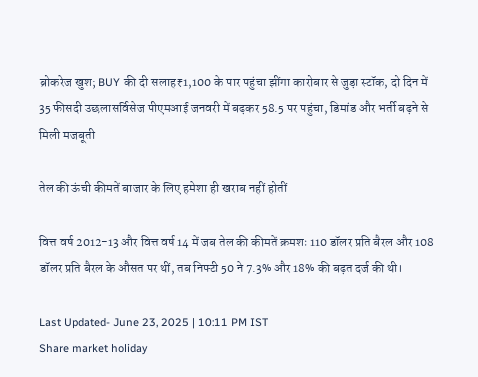ब्रोकरेज खुश; BUY की दी सलाह₹1,100 के पार पहुंचा झींगा कारोबार से जुड़ा स्टॉक, दो दिन में 35 फीसदी उछलासर्विसेज पीएमआई जनवरी में बढ़कर 58.5 पर पहुंचा, डिमांड और भर्ती बढ़ने से मिली मजबूती

तेल की ऊंची कीमतें बाजार के लिए हमेशा ही खराब नहीं होतीं

वित्त वर्ष 2012-13 और वित्त वर्ष 14 में जब तेल की कीमतें क्रमशः 110 डॉलर प्रति बैरल और 108 डॉलर प्रति बैरल के औसत पर थीं, तब निफ्टी 50 ने 7.3% और 18% की बढ़त दर्ज की थी।

Last Updated- June 23, 2025 | 10:11 PM IST
Share market holiday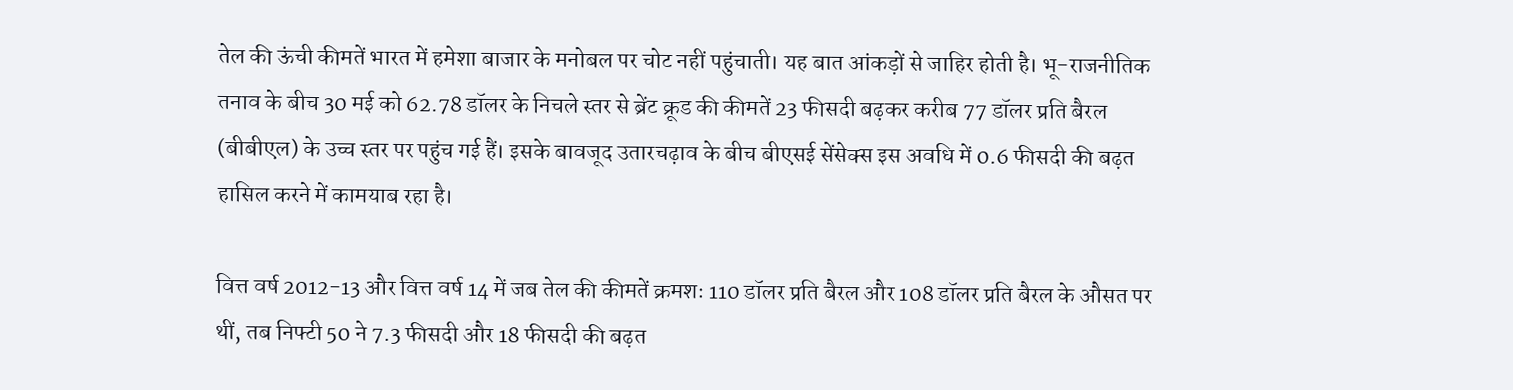तेल की ऊंची कीमतें भारत में हमेशा बाजार के मनोबल पर चोट नहीं पहुंचाती। यह बात आंकड़ों से जाहिर होती है। भू-राजनीतिक तनाव के बीच 30 मई को 62.78 डॉलर के निचले स्तर से ब्रेंट क्रूड की कीमतें 23 फीसदी बढ़कर करीब 77 डॉलर प्रति बैरल (बीबीएल) के उच्च स्तर पर पहुंच गई हैं। इसके बावजूद उतारचढ़ाव के बीच बीएसई सेंसेक्स इस अवधि में 0.6 फीसदी की बढ़त हासिल करने में कामयाब रहा है।

वित्त वर्ष 2012-13 और वित्त वर्ष 14 में जब तेल की कीमतें क्रमशः 110 डॉलर प्रति बैरल और 108 डॉलर प्रति बैरल के औसत पर थीं, तब निफ्टी 50 ने 7.3 फीसदी और 18 फीसदी की बढ़त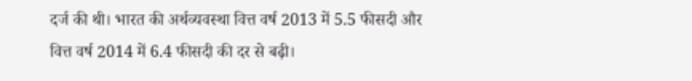दर्ज की थी। भारत की अर्थव्यवस्था वित्त वर्ष 2013 में 5.5 फीसदी और वित्त वर्ष 2014 में 6.4 फीसदी की दर से बढ़ी।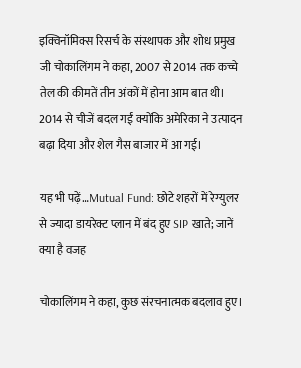इक्विनॉमिक्स रिसर्च के संस्थापक और शोध प्रमुख जी चोकालिंगम ने कहा, 2007 से 2014 तक कच्चे तेल की कीमतें तीन अंकों में होना आम बात थी। 2014 से चीजें बदल गईं क्योंकि अमेरिका ने उत्पादन बढ़ा दिया और शेल गैस बाजार में आ गई।

यह भी पढ़ें…Mutual Fund: छोटे शहरों में रेग्युलर से ज्यादा डायरेक्ट प्लान में बंद हुए SIP खाते; जानें क्या है वजह

चोकालिंगम ने कहा, कुछ संरचनात्मक बदलाव हुए।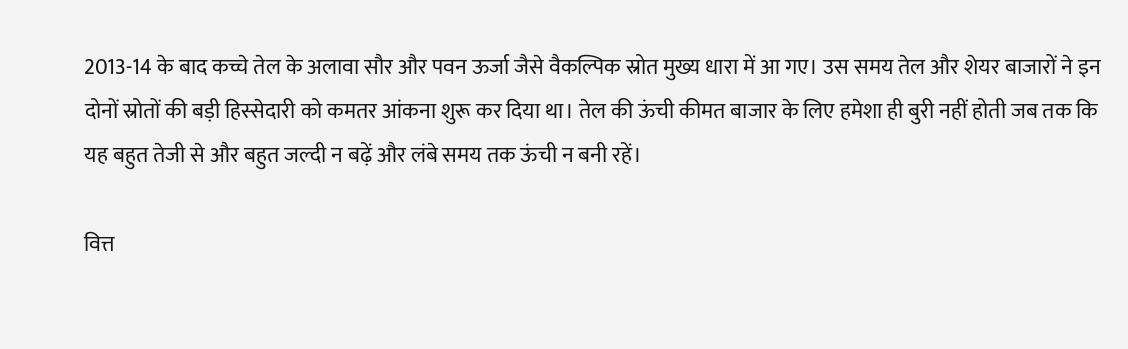2013-14 के बाद कच्चे तेल के अलावा सौर और पवन ऊर्जा जैसे वैकल्पिक स्रोत मुख्य धारा में आ गए। उस समय तेल और शेयर बाजारों ने इन दोनों स्रोतों की बड़ी हिस्सेदारी को कमतर आंकना शुरू कर दिया था। तेल की ऊंची कीमत बाजार के लिए हमेशा ही बुरी नहीं होती जब तक कि यह बहुत तेजी से और बहुत जल्दी न बढ़ें और लंबे समय तक ऊंची न बनी रहें।

वित्त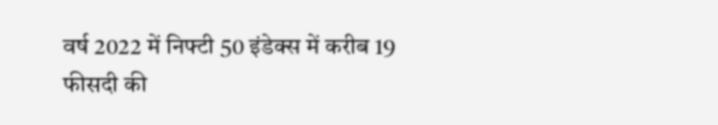वर्ष 2022 में निफ्टी 50 इंडेक्स में करीब 19 फीसदी की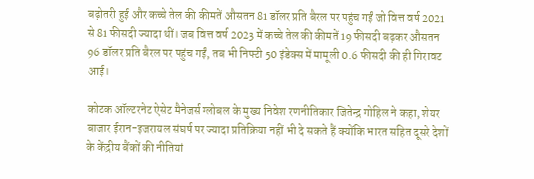बढ़ोतरी हुई और कच्चे तेल की कीमतें औसतन 81 डॉलर प्रति बैरल पर पहुंच गईं जो वित्त वर्ष 2021 से 81 फीसदी ज्यादा थीं। जब वित्त वर्ष 2023 में कच्चे तेल की कीमतें 19 फीसदी बढ़कर औसतन 96 डॉलर प्रति बैरल पर पहुंच गईं, तब भी निफ्टी 50 इंडेक्स में मामूली 0.6 फीसदी की ही गिरावट आई।

कोटक ऑल्टरनेट ऐसेट मैनेजर्स ग्लोबल के मुख्य निवेश रणनीतिकार जितेन्द्र गोहिल ने कहा, शेयर बाजार ईरान-इजरायल संघर्ष पर ज्यादा प्रतिक्रिया नहीं भी दे सकते हैं क्योंकि भारत सहित दूसरे देशों के केंद्रीय बैंकों की नीतियां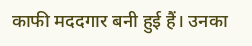काफी मददगार बनी हुई हैं। उनका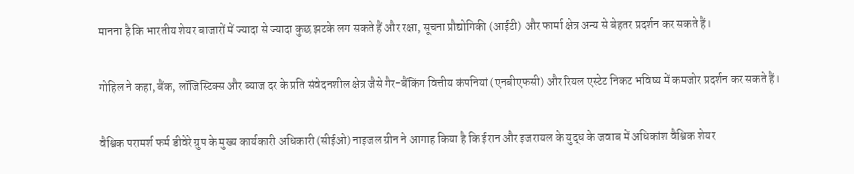मानना है कि भारतीय शेयर बाजारों में ज्यादा से ज्यादा कुछ झटके लग सकते हैं और रक्षा, सूचना प्रौद्योगिकी (आईटी) और फार्मा क्षेत्र अन्य से बेहतर प्रदर्शन कर सकते हैं।

गोहिल ने कहा, बैंक, लॉजिस्टिक्स और ब्याज दर के प्रति संवेदनशील क्षेत्र जैसे गैर-बैंकिंग वित्तीय कंपनियां (एनबीएफसी) और रियल एस्टेट निकट भविष्य में कमजोर प्रदर्शन कर सकते हैं।

वैश्विक परामर्श फर्म डीवेरे ग्रुप के मुख्य कार्यकारी अधिकारी (सीईओ) नाइजल ग्रीन ने आगाह किया है कि ईरान और इजरायल के युद्ध के जवाब में अधिकांश वैश्विक शेयर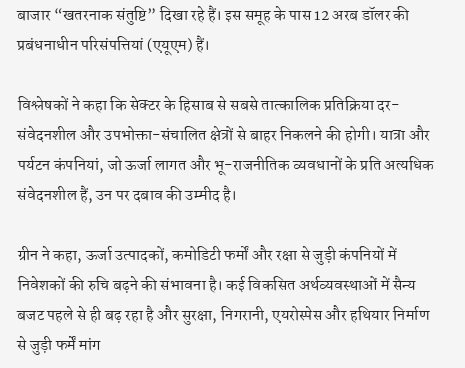बाजार “खतरनाक संतुष्टि” दिखा रहे हैं। इस समूह के पास 12 अरब डॉलर की प्रबंधनाधीन परिसंपत्तियां (एयूएम) हैं।

विश्लेषकों ने कहा कि सेक्टर के हिसाब से सबसे तात्कालिक प्रतिक्रिया दर-संवेदनशील और उपभोक्ता-संचालित क्षेत्रों से बाहर निकलने की होगी। यात्रा और पर्यटन कंपनियां, जो ऊर्जा लागत और भू-राजनीतिक व्यवधानों के प्रति अत्यधिक संवेदनशील हैं, उन पर दबाव की उम्मीद है।

ग्रीन ने कहा, ऊर्जा उत्पादकों, कमोडिटी फर्मों और रक्षा से जुड़ी कंपनियों में निवेशकों की रुचि बढ़ने की संभावना है। कई विकसित अर्थव्यवस्थाओं में सैन्य बजट पहले से ही बढ़ रहा है और सुरक्षा, निगरानी, एयरोस्पेस और हथियार निर्माण से जुड़ी फर्में मांग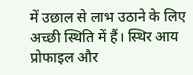में उछाल से लाभ उठाने के लिए अच्छी स्थिति में हैं। स्थिर आय प्रोफाइल और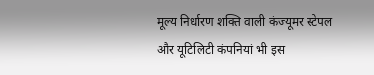मूल्य निर्धारण शक्ति वाली कंज्यूमर स्टेपल और यूटिलिटी कंपनियां भी इस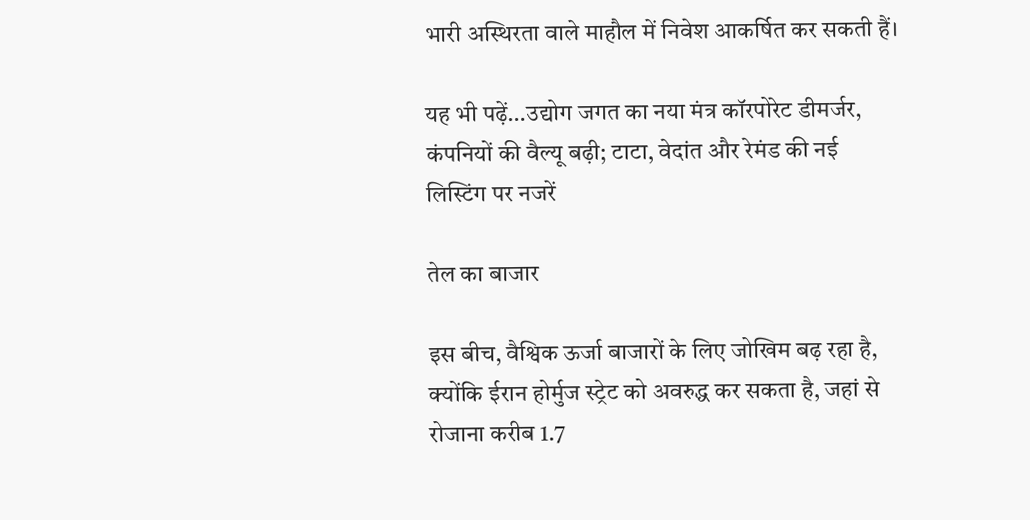भारी अस्थिरता वाले माहौल में निवेश आकर्षित कर सकती हैं।

यह भी पढ़ें…उद्योग जगत का नया मंत्र कॉरपोरेट डीमर्जर, कंपनियों की वैल्यू बढ़ी; टाटा, वेदांत और रेमंड की नई लिस्टिंग पर नजरें

तेल का बाजार

इस बीच, वैश्विक ऊर्जा बाजारों के लिए जोखिम बढ़ रहा है, क्योंकि ईरान होर्मुज स्ट्रेट को अवरुद्ध कर सकता है, जहां से रोजाना करीब 1.7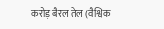करोड़ बैरल तेल (वैश्विक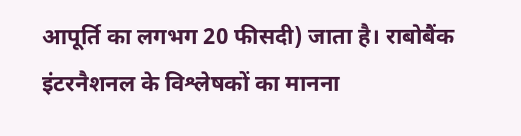आपूर्ति का लगभग 20 फीसदी) जाता है। राबोबैंक इंटरनैशनल के विश्लेषकों का मानना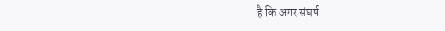है कि अगर संघर्ष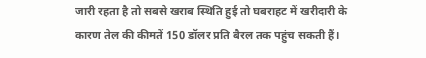जारी रहता है तो सबसे खराब स्थिति हुई तो घबराहट में खरीदारी के कारण तेल की कीमतें 150 डॉलर प्रति बैरल तक पहुंच सकती हैं।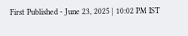First Published - June 23, 2025 | 10:02 PM IST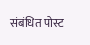संबंधित पोस्ट